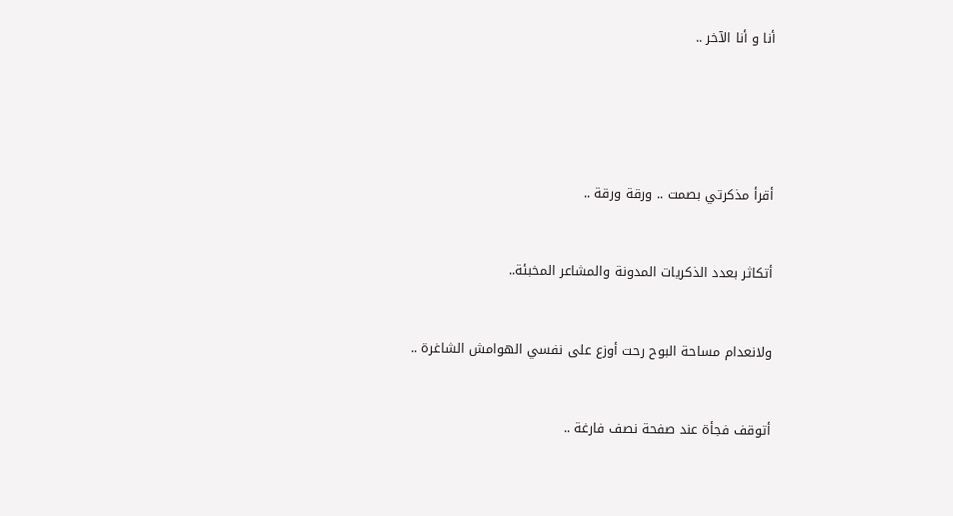أنا و أنا الآخر ..





أقرأ مذكرتي بصمت .. ورقة ورقة ..


أتكاثر بعدد الذكريات المدونة والمشاعر المخبئة..


ولانعدام مساحة البوح رحت أوزع على نفسي الهوامش الشاغرة ..


أتوقف فجأة عند صفحة نصف فارغة ..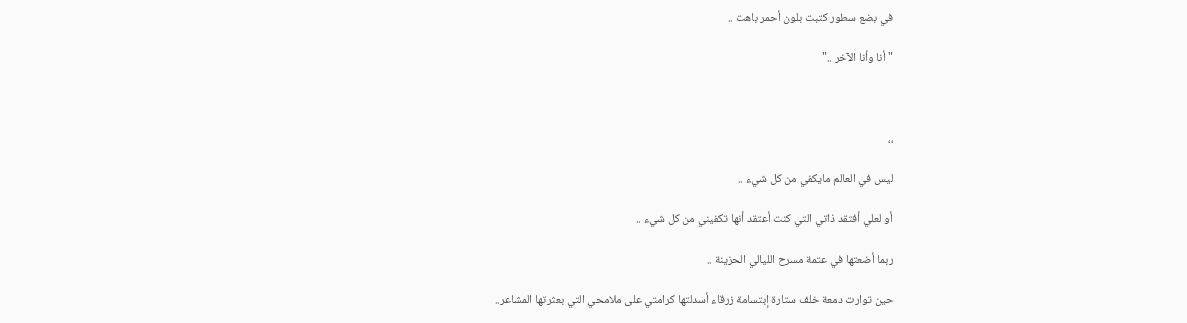في بضع سطور كتبت بلون أحمر باهت ..

" أنا وأنا الآخر .."



،،

ليس في العالم مايكفي من كل شيء ..

أو لعلي أفتقد ذاتي التي كنت أعتقد أنها تكفيني من كل شيء ..

ربما أضعتها في عتمة مسرح الليالي الحزينة ..

حين توارت دمعة خلف ستارة إبتسامة زرقاء أسدلتها كرامتي على ملامحي التي بعثرتها المشاعر..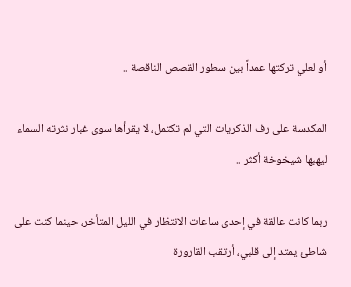أو لعلي تركتها عمداً بين سطور القصص الناقصة ..

المكدسة على رف الذكريات التي لم تكتمل، لا يقرأها سوى غبار نثرته السماء ليهبها شيخوخة أكثر ..

ربما كانت عالقة في إحدى ساعات الانتظار في الليل المتأخر، حينما كنت على شاطئ يمتد إلى قلبي، أرتقب القارورة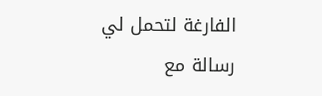الفارغة لتحمل لي رسالة مع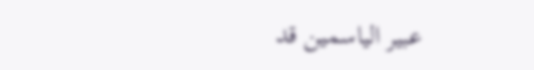عبير الياسمين قد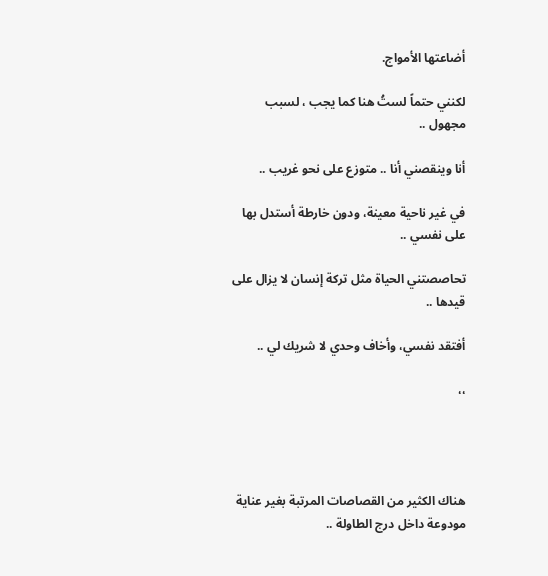أضاعتها الأمواج.

لكنني حتماً لستُ هنا كما يجب ، لسبب مجهول ..

أنا وينقصني أنا .. متوزع على نحو غريب ..

في غير ناحية معينة، ودون خارطة أستدل بها على نفسي ..

تحاصصتني الحياة مثل تركة إنسان لا يزال على قيدها ..

أفتقد نفسي، وأخاف وحدي لا شريك لي ..

،،




هناك الكثير من القصاصات المرتبة بغير عناية مودوعة داخل درج الطاولة ..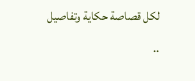لكل قصاصة حكاية وتفاصيل ..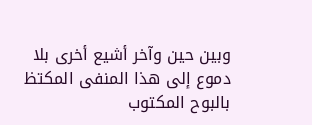وبين حين وآخر أشيع أخرى بلا دموع إلى هذا المنفى المكتظ بالبوح المكتوب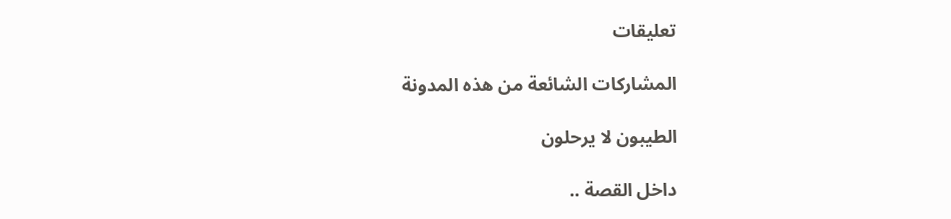تعليقات

المشاركات الشائعة من هذه المدونة

الطيبون لا يرحلون

داخل القصة ..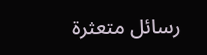رسائل متعثرة